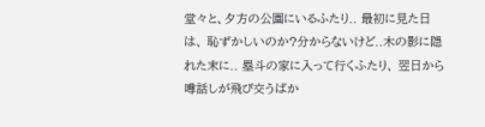堂々と、夕方の公園にいるふたり.. 最初に見た日は、 恥ずかしいのか?分からないけど..木の影に隠れた末に.. 塁斗の家に入って行くふたり、 翌日から噂話しが飛び交うばか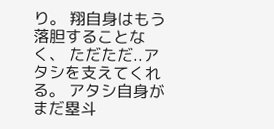り。 翔自身はもう落胆することなく、 ただただ..アタシを支えてくれる。 アタシ自身がまだ塁斗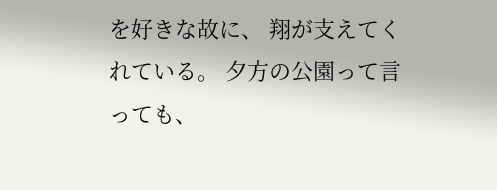を好きな故に、 翔が支えてくれている。 夕方の公園って言っても、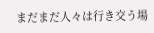まだまだ人々は行き交う場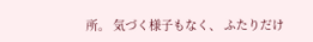所。 気づく様子もなく、 ふたりだけ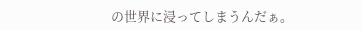の世界に浸ってしまうんだぁ。